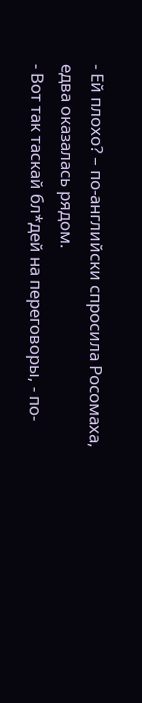- Ей плохо? – по-английски спросила Росомаха, едва оказалась рядом.
- Вот так таскай бл*дей на переговоры, - по-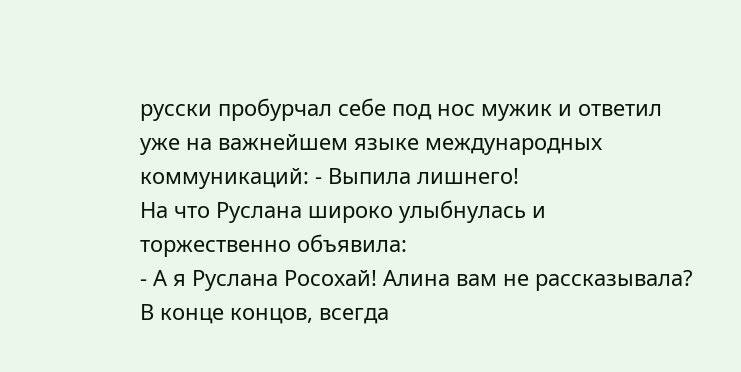русски пробурчал себе под нос мужик и ответил уже на важнейшем языке международных коммуникаций: - Выпила лишнего!
На что Руслана широко улыбнулась и торжественно объявила:
- А я Руслана Росохай! Алина вам не рассказывала?
В конце концов, всегда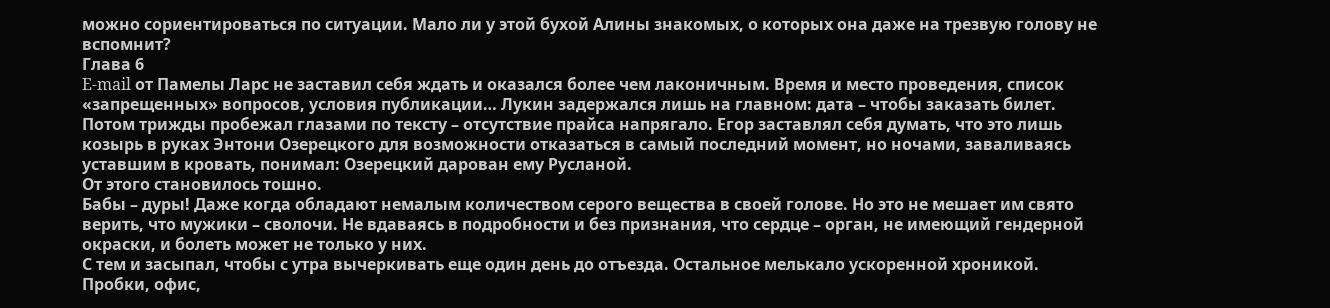можно сориентироваться по ситуации. Мало ли у этой бухой Алины знакомых, о которых она даже на трезвую голову не вспомнит?
Глава 6
E-mail от Памелы Ларс не заставил себя ждать и оказался более чем лаконичным. Время и место проведения, список «запрещенных» вопросов, условия публикации… Лукин задержался лишь на главном: дата – чтобы заказать билет. Потом трижды пробежал глазами по тексту – отсутствие прайса напрягало. Егор заставлял себя думать, что это лишь козырь в руках Энтони Озерецкого для возможности отказаться в самый последний момент, но ночами, заваливаясь уставшим в кровать, понимал: Озерецкий дарован ему Русланой.
От этого становилось тошно.
Бабы – дуры! Даже когда обладают немалым количеством серого вещества в своей голове. Но это не мешает им свято верить, что мужики – сволочи. Не вдаваясь в подробности и без признания, что сердце – орган, не имеющий гендерной окраски, и болеть может не только у них.
С тем и засыпал, чтобы с утра вычеркивать еще один день до отъезда. Остальное мелькало ускоренной хроникой. Пробки, офис,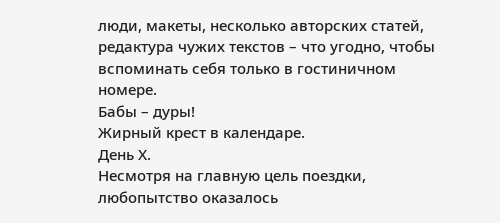люди, макеты, несколько авторских статей, редактура чужих текстов – что угодно, чтобы вспоминать себя только в гостиничном номере.
Бабы – дуры!
Жирный крест в календаре.
День Х.
Несмотря на главную цель поездки, любопытство оказалось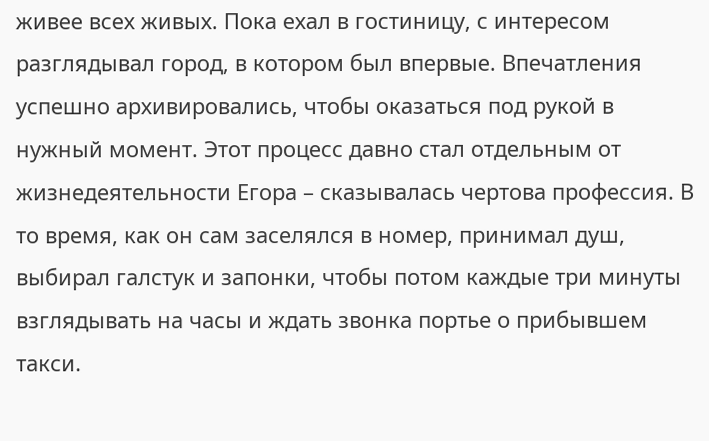живее всех живых. Пока ехал в гостиницу, с интересом разглядывал город, в котором был впервые. Впечатления успешно архивировались, чтобы оказаться под рукой в нужный момент. Этот процесс давно стал отдельным от жизнедеятельности Егора – сказывалась чертова профессия. В то время, как он сам заселялся в номер, принимал душ, выбирал галстук и запонки, чтобы потом каждые три минуты взглядывать на часы и ждать звонка портье о прибывшем такси.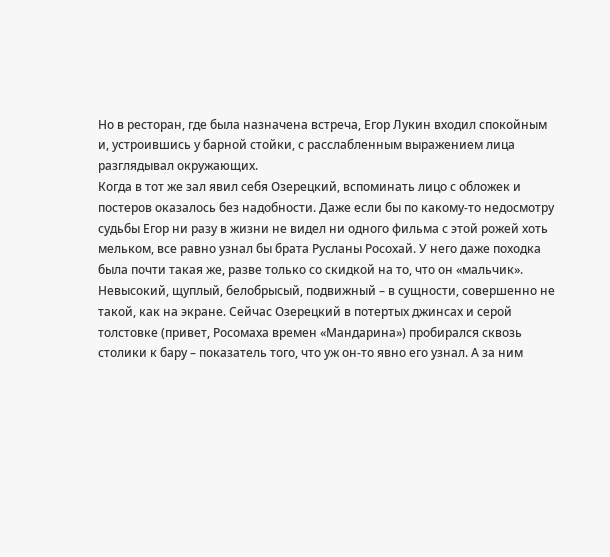Но в ресторан, где была назначена встреча, Егор Лукин входил спокойным и, устроившись у барной стойки, с расслабленным выражением лица разглядывал окружающих.
Когда в тот же зал явил себя Озерецкий, вспоминать лицо с обложек и постеров оказалось без надобности. Даже если бы по какому-то недосмотру судьбы Егор ни разу в жизни не видел ни одного фильма с этой рожей хоть мельком, все равно узнал бы брата Русланы Росохай. У него даже походка была почти такая же, разве только со скидкой на то, что он «мальчик». Невысокий, щуплый, белобрысый, подвижный – в сущности, совершенно не такой, как на экране. Сейчас Озерецкий в потертых джинсах и серой толстовке (привет, Росомаха времен «Мандарина») пробирался сквозь столики к бару – показатель того, что уж он-то явно его узнал. А за ним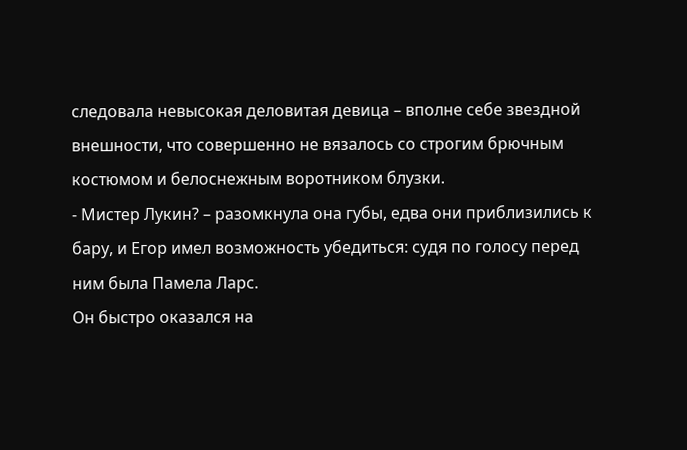следовала невысокая деловитая девица – вполне себе звездной внешности, что совершенно не вязалось со строгим брючным костюмом и белоснежным воротником блузки.
- Мистер Лукин? – разомкнула она губы, едва они приблизились к бару, и Егор имел возможность убедиться: судя по голосу перед ним была Памела Ларс.
Он быстро оказался на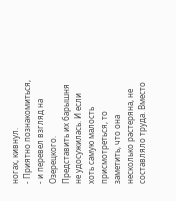ногах, кивнул.
- Приятно познакомиться, - и перевел взгляд на Озерецкого.
Представить их барышня не удосужилась. И если хоть самую малость присмотреться, то заметить, что она несколько растеряна, не составляло труда. Вместо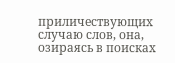приличествующих случаю слов, она, озираясь в поисках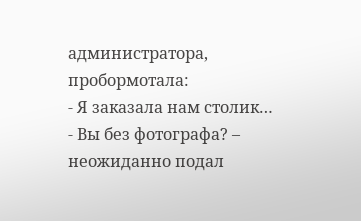администратора, пробормотала:
- Я заказала нам столик…
- Вы без фотографа? – неожиданно подал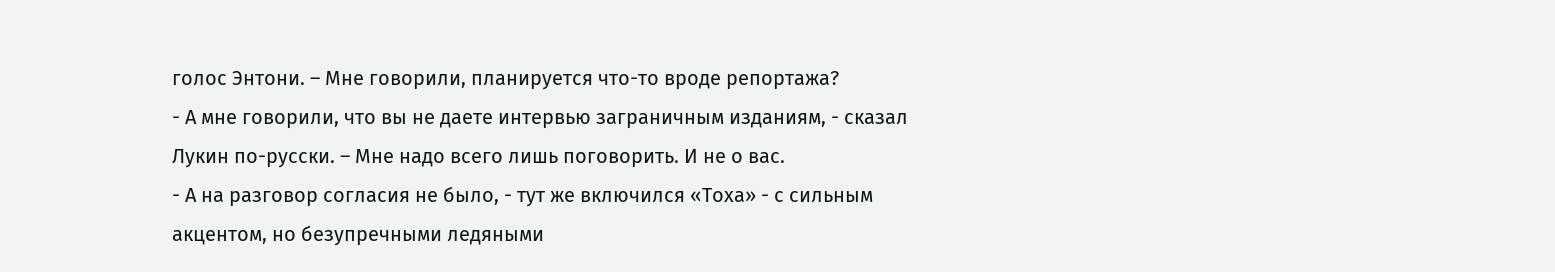голос Энтони. – Мне говорили, планируется что-то вроде репортажа?
- А мне говорили, что вы не даете интервью заграничным изданиям, - сказал Лукин по-русски. – Мне надо всего лишь поговорить. И не о вас.
- А на разговор согласия не было, - тут же включился «Тоха» - с сильным акцентом, но безупречными ледяными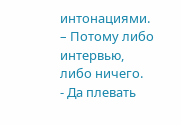интонациями. – Потому либо интервью, либо ничего.
- Да плевать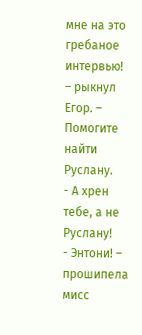мне на это гребаное интервью! – рыкнул Егор. – Помогите найти Руслану.
- А хрен тебе, а не Руслану!
- Энтони! – прошипела мисс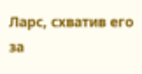Ларс, схватив его за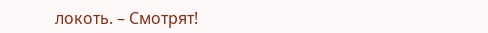локоть. – Смотрят!